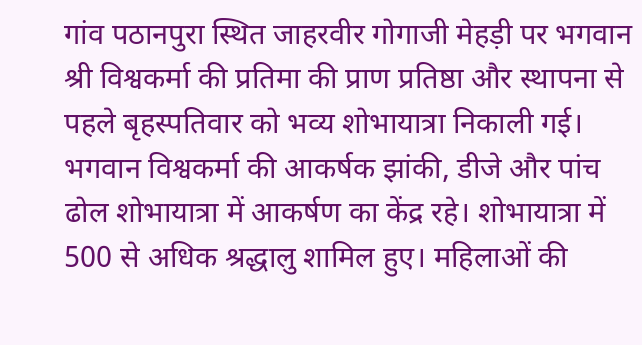गांव पठानपुरा स्थित जाहरवीर गोगाजी मेहड़ी पर भगवान श्री विश्वकर्मा की प्रतिमा की प्राण प्रतिष्ठा और स्थापना से पहले बृहस्पतिवार को भव्य शोभायात्रा निकाली गई। भगवान विश्वकर्मा की आकर्षक झांकी, डीजे और पांच ढोल शोभायात्रा में आकर्षण का केंद्र रहे। शोभायात्रा में 500 से अधिक श्रद्धालु शामिल हुए। महिलाओं की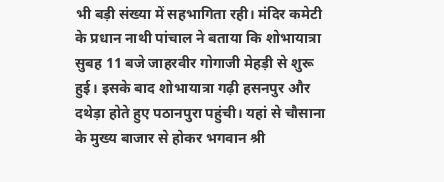भी बड़ी संख्या में सहभागिता रही। मंदिर कमेटी के प्रधान नाथी पांचाल ने बताया कि शोभायात्रा सुबह 11 बजे जाहरवीर गोगाजी मेहड़ी से शुरू हुई। इसके बाद शोभायात्रा गढ़ी हसनपुर और दथेड़ा होते हुए पठानपुरा पहुंची। यहां से चौसाना के मुख्य बाजार से होकर भगवान श्री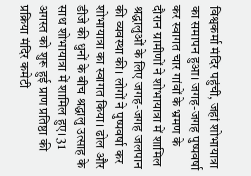विश्वकर्मा मंदिर पहुंची, जहां शोभायात्रा का समापन हुआ। जगह-जगह पुष्पवर्षा कर स्वागत चार गांवों के भ्रमण के दौरान ग्रामीणों ने शोभायात्रा में शामिल श्रद्धालुओं के लिए जगह-जगह जलपान की व्यवस्था की। लोगों ने पुष्पवर्षा कर शोभायात्रा का स्वागत किया। ढोल और डीजे की धुनों के बीच श्रद्धालु उत्साह के साथ शोभायात्रा में शामिल हुए। 31 अगस्त को शुरू हुई प्राण प्रतिष्ठा की प्रक्रिया मंदिर कमेटी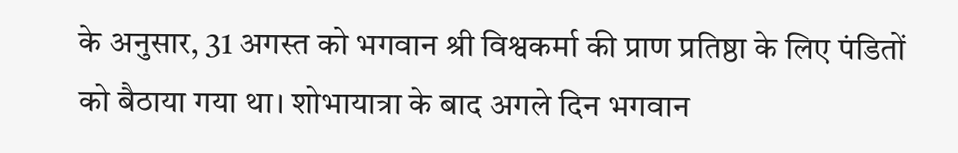के अनुसार, 31 अगस्त को भगवान श्री विश्वकर्मा की प्राण प्रतिष्ठा के लिए पंडितों को बैठाया गया था। शोभायात्रा के बाद अगले दिन भगवान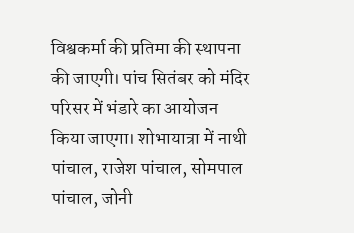विश्वकर्मा की प्रतिमा की स्थापना की जाएगी। पांच सितंबर को मंदिर परिसर में भंडारे का आयोजन किया जाएगा। शोभायात्रा में नाथी पांचाल, राजेश पांचाल, सोमपाल पांचाल, जोनी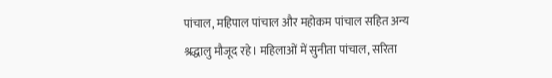पांचाल, महिपाल पांचाल और महोकम पांचाल सहित अन्य श्रद्धालु मौजूद रहे। महिलाओं में सुनीता पांचाल, सरिता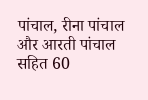पांचाल, रीना पांचाल और आरती पांचाल सहित 60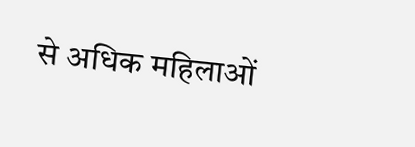से अधिक महिलाओं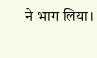ने भाग लिया।